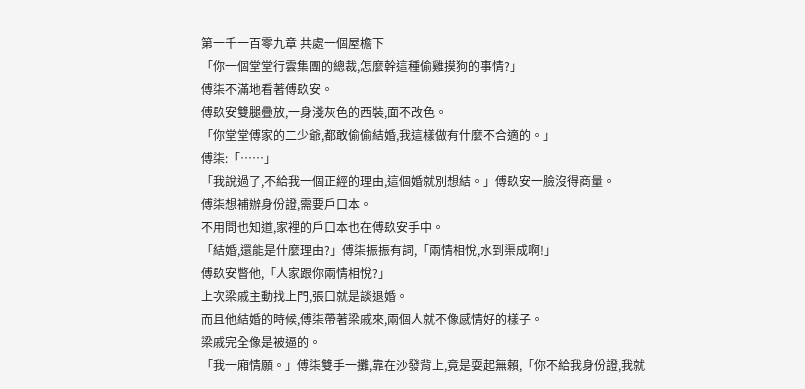第一千一百零九章 共處一個屋檐下
「你一個堂堂行雲集團的總裁,怎麼幹這種偷雞摸狗的事情?」
傅柒不滿地看著傅镹安。
傅镹安雙腿疊放,一身淺灰色的西裝,面不改色。
「你堂堂傅家的二少爺,都敢偷偷結婚,我這樣做有什麼不合適的。」
傅柒:「……」
「我說過了,不給我一個正經的理由,這個婚就別想結。」傅镹安一臉沒得商量。
傅柒想補辦身份證,需要戶口本。
不用問也知道,家裡的戶口本也在傅镹安手中。
「結婚,還能是什麼理由?」傅柒振振有詞,「兩情相悅,水到渠成啊!」
傅镹安瞥他,「人家跟你兩情相悅?」
上次梁戚主動找上門,張口就是談退婚。
而且他結婚的時候,傅柒帶著梁戚來,兩個人就不像感情好的樣子。
梁戚完全像是被逼的。
「我一廂情願。」傅柒雙手一攤,靠在沙發背上,竟是耍起無賴,「你不給我身份證,我就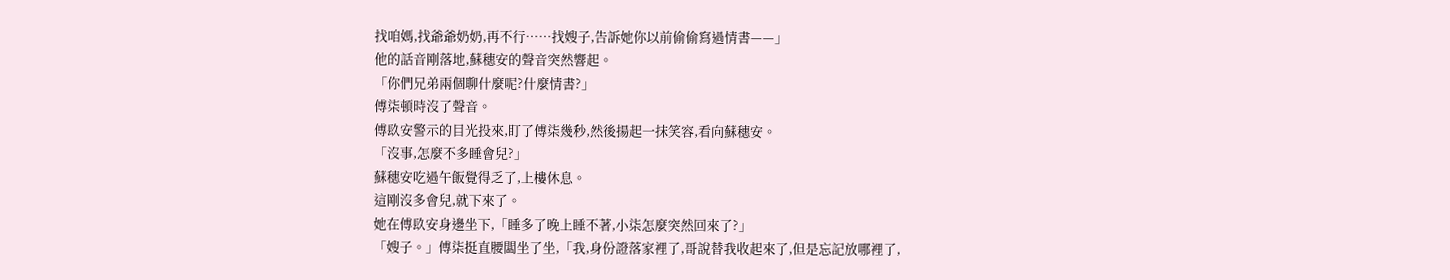找咱媽,找爺爺奶奶,再不行……找嫂子,告訴她你以前偷偷寫過情書——」
他的話音剛落地,蘇穗安的聲音突然響起。
「你們兄弟兩個聊什麼呢?什麼情書?」
傅柒頓時沒了聲音。
傅镹安警示的目光投來,盯了傅柒幾秒,然後揚起一抹笑容,看向蘇穗安。
「沒事,怎麼不多睡會兒?」
蘇穗安吃過午飯覺得乏了,上樓休息。
這剛沒多會兒,就下來了。
她在傅镹安身邊坐下,「睡多了晚上睡不著,小柒怎麼突然回來了?」
「嫂子。」傅柒挺直腰闆坐了坐,「我,身份證落家裡了,哥說替我收起來了,但是忘記放哪裡了,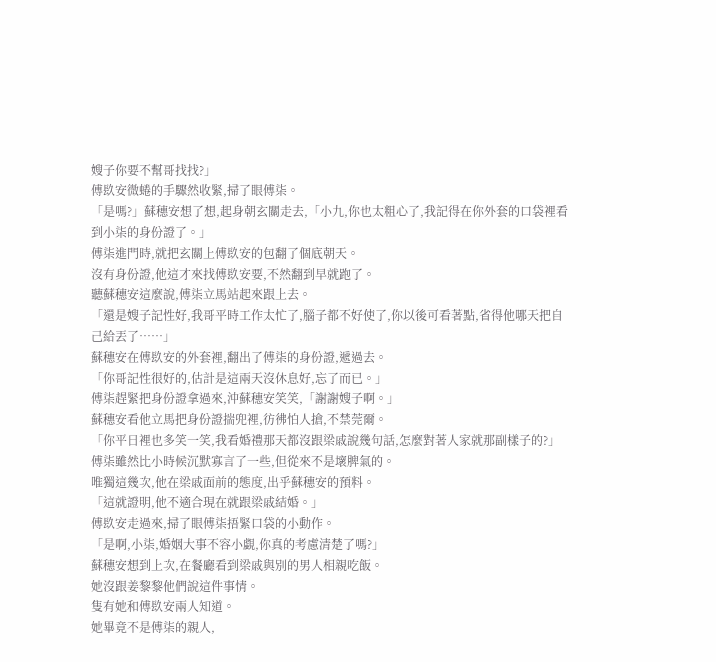嫂子你要不幫哥找找?」
傅镹安微蜷的手驟然收緊,掃了眼傅柒。
「是嗎?」蘇穗安想了想,起身朝玄關走去,「小九,你也太粗心了,我記得在你外套的口袋裡看到小柒的身份證了。」
傅柒進門時,就把玄關上傅镹安的包翻了個底朝天。
沒有身份證,他這才來找傅镹安要,不然翻到早就跑了。
聽蘇穗安這麼說,傅柒立馬站起來跟上去。
「還是嫂子記性好,我哥平時工作太忙了,腦子都不好使了,你以後可看著點,省得他哪天把自己給丟了……」
蘇穗安在傅镹安的外套裡,翻出了傅柒的身份證,遞過去。
「你哥記性很好的,估計是這兩天沒休息好,忘了而已。」
傅柒趕緊把身份證拿過來,沖蘇穗安笑笑,「謝謝嫂子啊。」
蘇穗安看他立馬把身份證揣兜裡,彷彿怕人搶,不禁莞爾。
「你平日裡也多笑一笑,我看婚禮那天都沒跟梁戚說幾句話,怎麼對著人家就那副樣子的?」
傅柒雖然比小時候沉默寡言了一些,但從來不是壞脾氣的。
唯獨這幾次,他在梁戚面前的態度,出乎蘇穗安的預料。
「這就證明,他不適合現在就跟梁戚結婚。」
傅镹安走過來,掃了眼傅柒捂緊口袋的小動作。
「是啊,小柒,婚姻大事不容小覷,你真的考慮清楚了嗎?」
蘇穗安想到上次,在餐廳看到梁戚與別的男人相親吃飯。
她沒跟姜黎黎他們說這件事情。
隻有她和傅镹安兩人知道。
她畢竟不是傅柒的親人,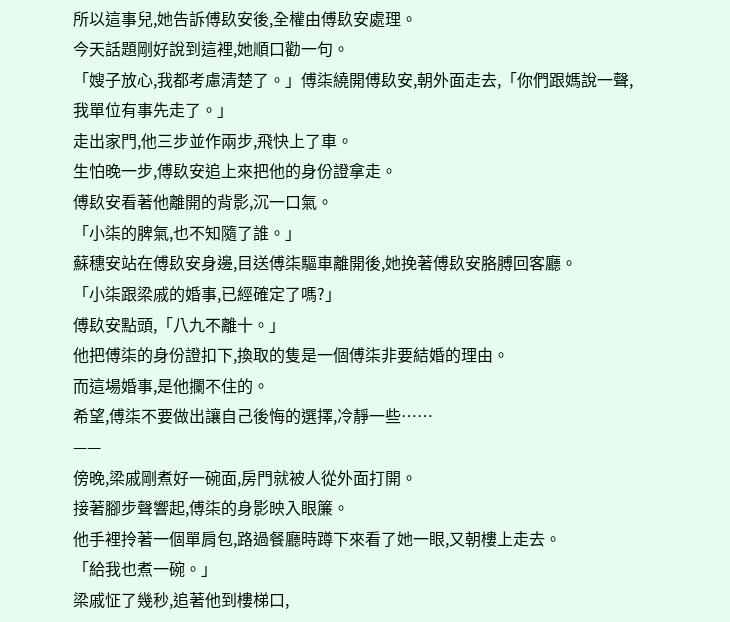所以這事兒,她告訴傅镹安後,全權由傅镹安處理。
今天話題剛好說到這裡,她順口勸一句。
「嫂子放心,我都考慮清楚了。」傅柒繞開傅镹安,朝外面走去,「你們跟媽說一聲,我單位有事先走了。」
走出家門,他三步並作兩步,飛快上了車。
生怕晚一步,傅镹安追上來把他的身份證拿走。
傅镹安看著他離開的背影,沉一口氣。
「小柒的脾氣,也不知隨了誰。」
蘇穗安站在傅镹安身邊,目送傅柒驅車離開後,她挽著傅镹安胳膊回客廳。
「小柒跟梁戚的婚事,已經確定了嗎?」
傅镹安點頭,「八九不離十。」
他把傅柒的身份證扣下,換取的隻是一個傅柒非要結婚的理由。
而這場婚事,是他攔不住的。
希望,傅柒不要做出讓自己後悔的選擇,冷靜一些……
——
傍晚,梁戚剛煮好一碗面,房門就被人從外面打開。
接著腳步聲響起,傅柒的身影映入眼簾。
他手裡拎著一個單肩包,路過餐廳時蹲下來看了她一眼,又朝樓上走去。
「給我也煮一碗。」
梁戚怔了幾秒,追著他到樓梯口,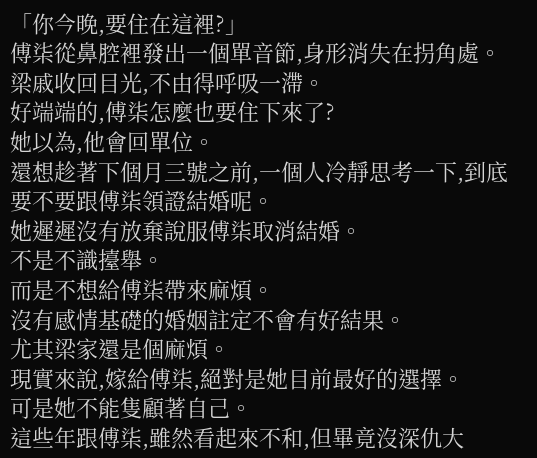「你今晚,要住在這裡?」
傅柒從鼻腔裡發出一個單音節,身形消失在拐角處。
梁戚收回目光,不由得呼吸一滯。
好端端的,傅柒怎麼也要住下來了?
她以為,他會回單位。
還想趁著下個月三號之前,一個人冷靜思考一下,到底要不要跟傅柒領證結婚呢。
她遲遲沒有放棄說服傅柒取消結婚。
不是不識擡舉。
而是不想給傅柒帶來麻煩。
沒有感情基礎的婚姻註定不會有好結果。
尤其梁家還是個麻煩。
現實來說,嫁給傅柒,絕對是她目前最好的選擇。
可是她不能隻顧著自己。
這些年跟傅柒,雖然看起來不和,但畢竟沒深仇大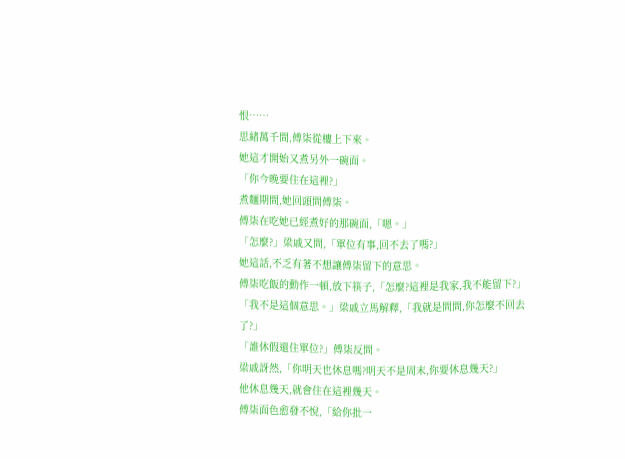恨……
思緒萬千間,傅柒從樓上下來。
她這才開始又煮另外一碗面。
「你今晚要住在這裡?」
煮麵期間,她回頭問傅柒。
傅柒在吃她已經煮好的那碗面,「嗯。」
「怎麼?」梁戚又問,「單位有事,回不去了嗎?」
她這話,不乏有著不想讓傅柒留下的意思。
傅柒吃飯的動作一頓,放下筷子,「怎麼?這裡是我家,我不能留下?」
「我不是這個意思。」梁戚立馬解釋,「我就是問問,你怎麼不回去了?」
「誰休假還住單位?」傅柒反問。
梁戚訝然,「你明天也休息嗎?明天不是周末,你要休息幾天?」
他休息幾天,就會住在這裡幾天。
傅柒面色愈發不悅,「給你批一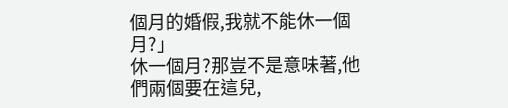個月的婚假,我就不能休一個月?」
休一個月?那豈不是意味著,他們兩個要在這兒,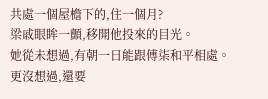共處一個屋檐下的,住一個月?
梁戚眼眸一顫,移開他投來的目光。
她從未想過,有朝一日能跟傅柒和平相處。
更沒想過,還要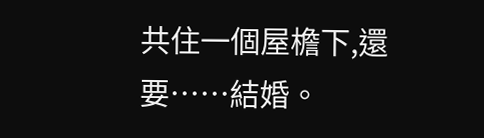共住一個屋檐下,還要……結婚。